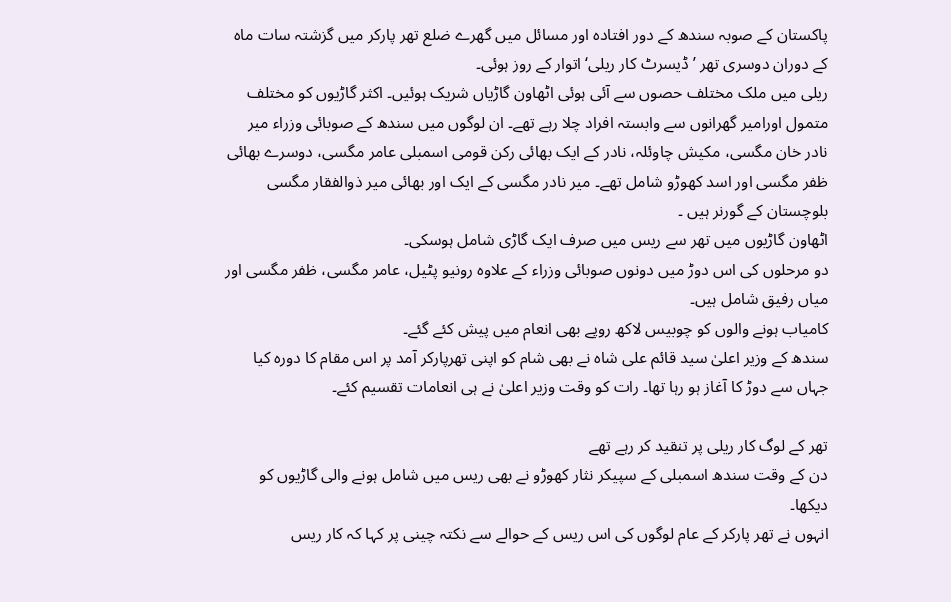پاکستان کے صوبہ سندھ کے دور افتادہ اور مسائل میں گھرے ضلع تھر پارکر میں گزشتہ سات ماہ کے دوران دوسری تھر ’ڈیسرٹ کار ریلی‘ اتوار کے روز ہوئی۔
ریلی میں ملک مختلف حصوں سے آئی ہوئی اٹھاون گاڑیاں شریک ہوئیں۔ اکثر گاڑیوں کو مختلف متمول اورامیر گھرانوں سے وابستہ افراد چلا رہے تھے۔ ان لوگوں میں سندھ کے صوبائی وزراء میر نادر خان مگسی، مکیش چاوئلہ، نادر کے ایک بھائی رکن قومی اسمبلی عامر مگسی، دوسرے بھائی ظفر مگسی اور اسد کھوڑو شامل تھے۔ میر نادر مگسی کے ایک اور بھائی میر ذوالفقار مگسی بلوچستان کے گورنر ہیں ۔
اٹھاون گاڑیوں میں تھر سے ریس میں صرف ایک گاڑی شامل ہوسکی۔
دو مرحلوں کی اس دوڑ میں دونوں صوبائی وزراء کے علاوہ رونیو پٹیل، عامر مگسی، ظفر مگسی اور میاں رفیق شامل ہیں۔
کامیاب ہونے والوں کو چوبیس لاکھ روپے بھی انعام میں پیش کئے گئے۔
سندھ کے وزیر اعلیٰ سید قائم علی شاہ نے بھی شام کو اپنی تھرپارکر آمد پر اس مقام کا دورہ کیا جہاں سے دوڑ کا آغاز ہو رہا تھا۔ رات کو وقت وزیر اعلیٰ نے ہی انعامات تقسیم کئے۔

تھر کے لوگ کار ریلی پر تنقید کر رہے تھے
دن کے وقت سندھ اسمبلی کے سپیکر نثار کھوڑو نے بھی ریس میں شامل ہونے والی گاڑیوں کو دیکھا۔
انہوں نے تھر پارکر کے عام لوگوں کی اس ریس کے حوالے سے نکتہ چینی پر کہا کہ کار ریس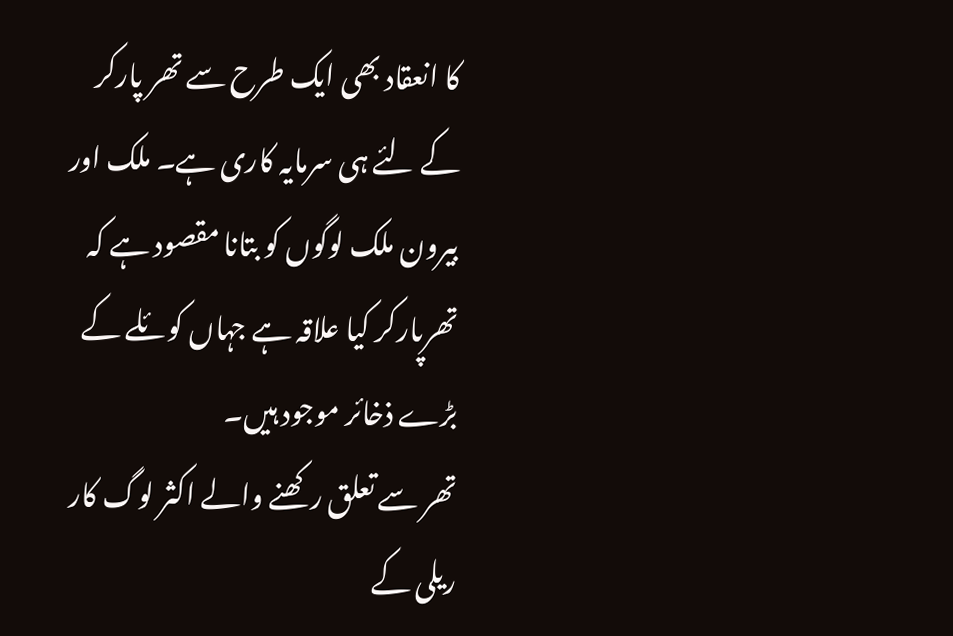کا انعقاد بھی ایک طرح سے تھر پارکر کے لئے ہی سرمایہ کاری ہے۔ ملک اور بیرون ملک لوگوں کو بتانا مقصود ہے کہ تھرپارکر کیا علاقہ ہے جہاں کوئلے کے بڑے ذخائر موجود ہیں۔
تھر سے تعلق رکھنے والے اکثر لوگ کار ریلی کے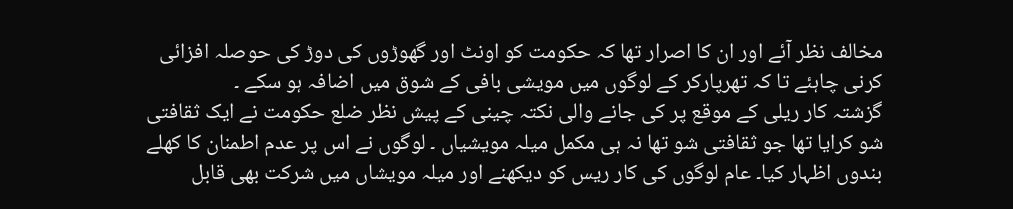مخالف نظر آئے اور ان کا اصرار تھا کہ حکومت کو اونٹ اور گھوڑوں کی دوڑ کی حوصلہ افزائی کرنی چاہئے تا کہ تھرپارکر کے لوگوں میں مویشی بافی کے شوق میں اضافہ ہو سکے ۔
گزشتہ کار ریلی کے موقع پر کی جانے والی نکتہ چینی کے پیش نظر ضلع حکومت نے ایک ثقافتی شو کرایا تھا جو ثقافتی شو تھا نہ ہی مکمل میلہ مویشیاں ۔ لوگوں نے اس پر عدم اطمنان کا کھلے بندوں اظہار کیا۔ عام لوگوں کی کار ریس کو دیکھنے اور میلہ مویشاں میں شرکت بھی قابل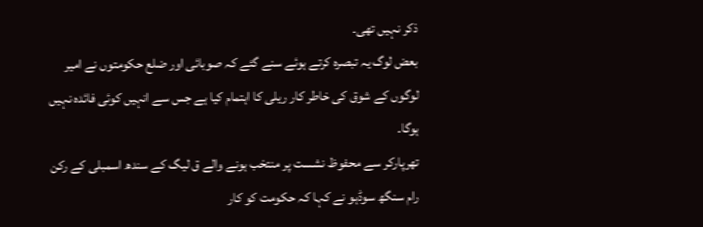ذکر نہیں تھی۔
بعض لوگ یہ تبصرہ کرتے ہوئے سنے گئے کہ صوبائی اور ضلع حکومتوں نے امیر لوگوں کے شوق کی خاطر کار ریلی کا اہتمام کیا ہے جس سے انہیں کوئی فائدہ نہیں ہوگا۔
تھرپارکر سے محفوظ نشست پر منتخب ہونے والے ق لیگ کے سندھ اسمبلی کے رکن رام سنگھ سوڈہو نے کہا کہ حکومت کو کار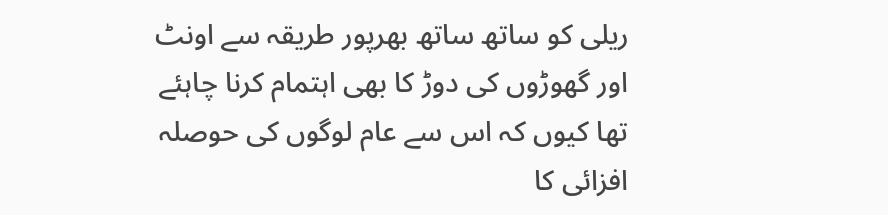ریلی کو ساتھ ساتھ بھرپور طریقہ سے اونٹ اور گھوڑوں کی دوڑ کا بھی اہتمام کرنا چاہئے تھا کیوں کہ اس سے عام لوگوں کی حوصلہ افزائی کا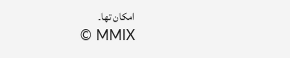امکان تھا۔
© MMIX